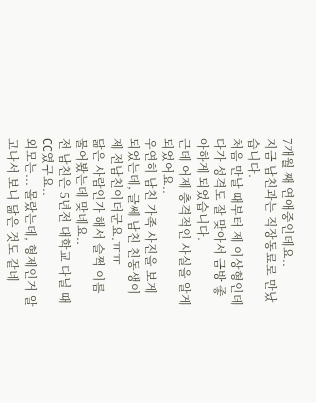7개월 째 연애중인데요..
지금 남친과는 직장동료로 만났습니다.
처음 만날 때부터 제 이상형인데다가 성격도 잘 맞아서 금방 좋아하게 되었습니다.
근데 어제 충격적인 사실을 알게 되었어요..
우연히 남친 가족 사진을 보게 되었는데, 글쎄 남친 친동생이 제 전남친이더군요.ㅠㅠ
닮은 사람인가 해서 슬쩍 이름 물어봤는데 맞네요..
전 남친은 5년전 대학교 다닐 때 CC였구요..
외모는... 몰랐는데, 형제인거 알고나서 보니 닮은 것도 같네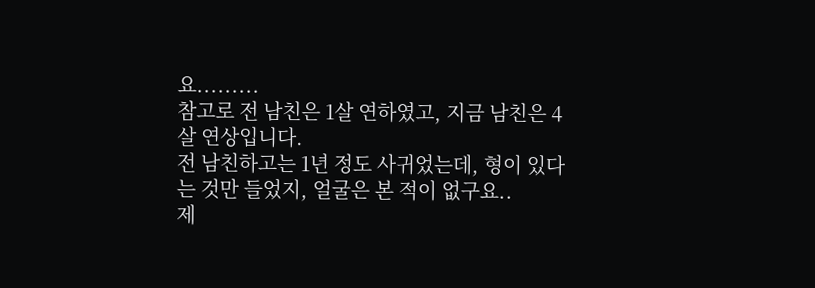요.........
참고로 전 남친은 1살 연하였고, 지금 남친은 4살 연상입니다.
전 남친하고는 1년 정도 사귀었는데, 형이 있다는 것만 들었지, 얼굴은 본 적이 없구요..
제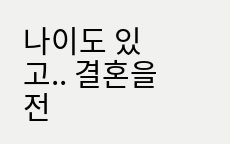나이도 있고.. 결혼을 전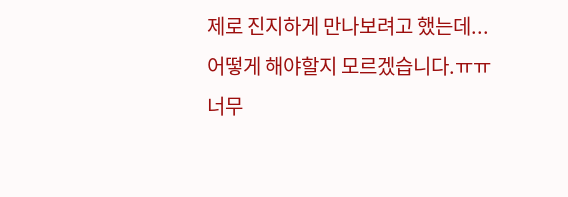제로 진지하게 만나보려고 했는데...
어떻게 해야할지 모르겠습니다.ㅠㅠ
너무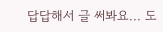답답해서 글 써봐요... 도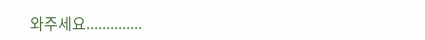와주세요..............